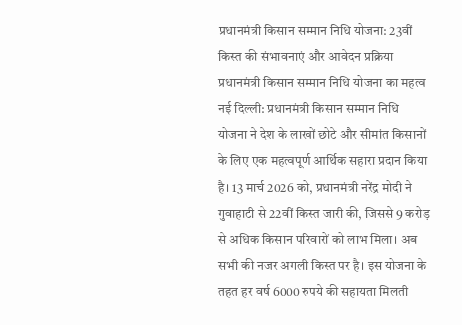प्रधानमंत्री किसान सम्मान निधि योजना: 23वीं किस्त की संभावनाएं और आवेदन प्रक्रिया
प्रधानमंत्री किसान सम्मान निधि योजना का महत्व
नई दिल्ली: प्रधानमंत्री किसान सम्मान निधि योजना ने देश के लाखों छोटे और सीमांत किसानों के लिए एक महत्वपूर्ण आर्थिक सहारा प्रदान किया है। 13 मार्च 2026 को, प्रधानमंत्री नरेंद्र मोदी ने गुवाहाटी से 22वीं किस्त जारी की, जिससे 9 करोड़ से अधिक किसान परिवारों को लाभ मिला। अब सभी की नजर अगली किस्त पर है। इस योजना के तहत हर वर्ष 6000 रुपये की सहायता मिलती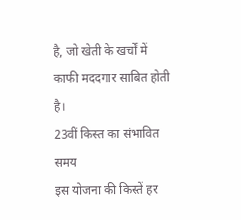है, जो खेती के खर्चों में काफी मददगार साबित होती है।
23वीं किस्त का संभावित समय
इस योजना की किस्तें हर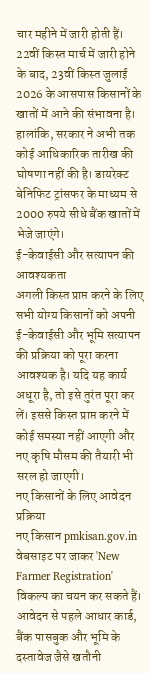चार महीने में जारी होती हैं। 22वीं किस्त मार्च में जारी होने के बाद, 23वीं किस्त जुलाई 2026 के आसपास किसानों के खातों में आने की संभावना है। हालांकि, सरकार ने अभी तक कोई आधिकारिक तारीख की घोषणा नहीं की है। डायरेक्ट बेनिफिट ट्रांसफर के माध्यम से 2000 रुपये सीधे बैंक खातों में भेजे जाएंगे।
ई-केवाईसी और सत्यापन की आवश्यकता
अगली किस्त प्राप्त करने के लिए सभी योग्य किसानों को अपनी ई-केवाईसी और भूमि सत्यापन की प्रक्रिया को पूरा करना आवश्यक है। यदि यह कार्य अधूरा है, तो इसे तुरंत पूरा कर लें। इससे किस्त प्राप्त करने में कोई समस्या नहीं आएगी और नए कृषि मौसम की तैयारी भी सरल हो जाएगी।
नए किसानों के लिए आवेदन प्रक्रिया
नए किसान pmkisan.gov.in वेबसाइट पर जाकर 'New Farmer Registration' विकल्प का चयन कर सकते हैं। आवेदन से पहले आधार कार्ड, बैंक पासबुक और भूमि के दस्तावेज जैसे खतौनी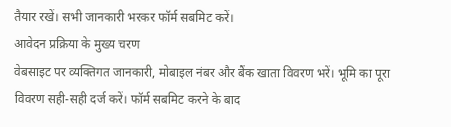तैयार रखें। सभी जानकारी भरकर फॉर्म सबमिट करें।
आवेदन प्रक्रिया के मुख्य चरण
वेबसाइट पर व्यक्तिगत जानकारी, मोबाइल नंबर और बैंक खाता विवरण भरें। भूमि का पूरा विवरण सही-सही दर्ज करें। फॉर्म सबमिट करने के बाद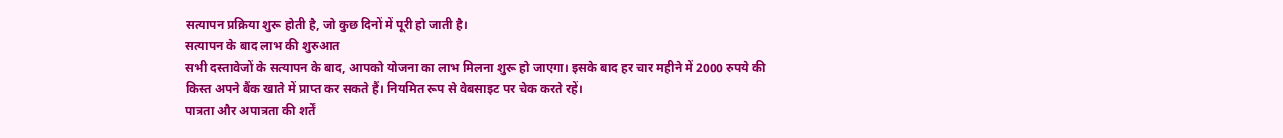सत्यापन प्रक्रिया शुरू होती है, जो कुछ दिनों में पूरी हो जाती है।
सत्यापन के बाद लाभ की शुरुआत
सभी दस्तावेजों के सत्यापन के बाद, आपको योजना का लाभ मिलना शुरू हो जाएगा। इसके बाद हर चार महीने में 2000 रुपये की किस्त अपने बैंक खाते में प्राप्त कर सकते हैं। नियमित रूप से वेबसाइट पर चेक करते रहें।
पात्रता और अपात्रता की शर्तें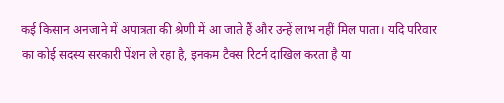कई किसान अनजाने में अपात्रता की श्रेणी में आ जाते हैं और उन्हें लाभ नहीं मिल पाता। यदि परिवार का कोई सदस्य सरकारी पेंशन ले रहा है, इनकम टैक्स रिटर्न दाखिल करता है या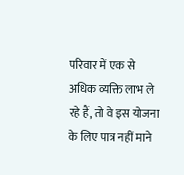परिवार में एक से अधिक व्यक्ति लाभ ले रहे हैं, तो वे इस योजना के लिए पात्र नहीं माने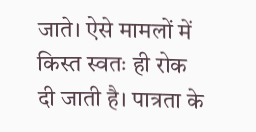जाते। ऐसे मामलों में किस्त स्वतः ही रोक दी जाती है। पात्रता के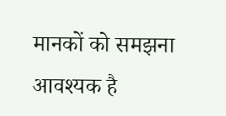मानकों को समझना आवश्यक है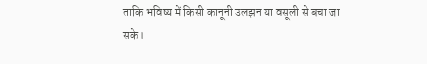ताकि भविष्य में किसी कानूनी उलझन या वसूली से बचा जा सके।